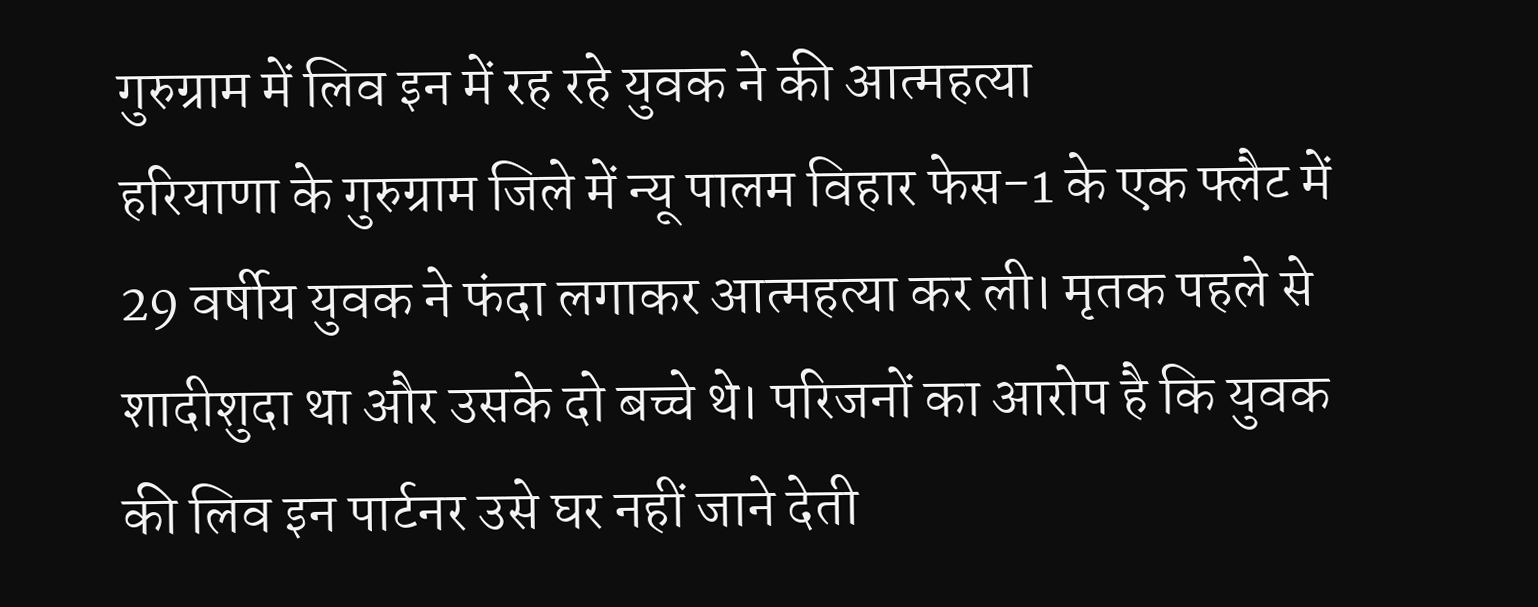गुरुग्राम में लिव इन में रह रहे युवक ने की आत्महत्या
हरियाणा के गुरुग्राम जिले में न्यू पालम विहार फेस-1 के एक फ्लैट में 29 वर्षीय युवक ने फंदा लगाकर आत्महत्या कर ली। मृतक पहले से शादीशुदा था और उसके दो बच्चे थे। परिजनों का आरोप है कि युवक की लिव इन पार्टनर उसे घर नहीं जाने देती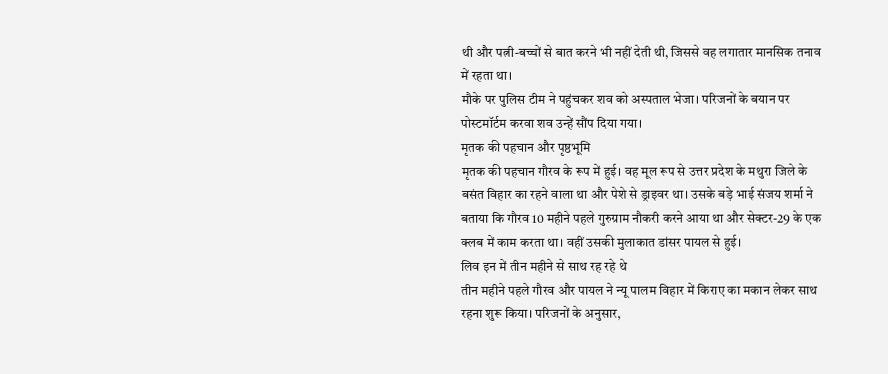थी और पत्नी-बच्चों से बात करने भी नहीं देती थी, जिससे वह लगातार मानसिक तनाव में रहता था।
मौके पर पुलिस टीम ने पहुंचकर शव को अस्पताल भेजा। परिजनों के बयान पर पोस्टमॉर्टम करवा शव उन्हें सौंप दिया गया।
मृतक की पहचान और पृष्ठभूमि
मृतक की पहचान गौरव के रूप में हुई। वह मूल रूप से उत्तर प्रदेश के मथुरा जिले के बसंत विहार का रहने वाला था और पेशे से ड्राइवर था। उसके बड़े भाई संजय शर्मा ने बताया कि गौरव 10 महीने पहले गुरुग्राम नौकरी करने आया था और सेक्टर-29 के एक क्लब में काम करता था। वहीं उसकी मुलाकात डांसर पायल से हुई।
लिव इन में तीन महीने से साथ रह रहे थे
तीन महीने पहले गौरव और पायल ने न्यू पालम विहार में किराए का मकान लेकर साथ रहना शुरू किया। परिजनों के अनुसार,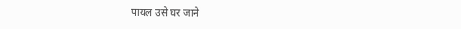पायल उसे घर जाने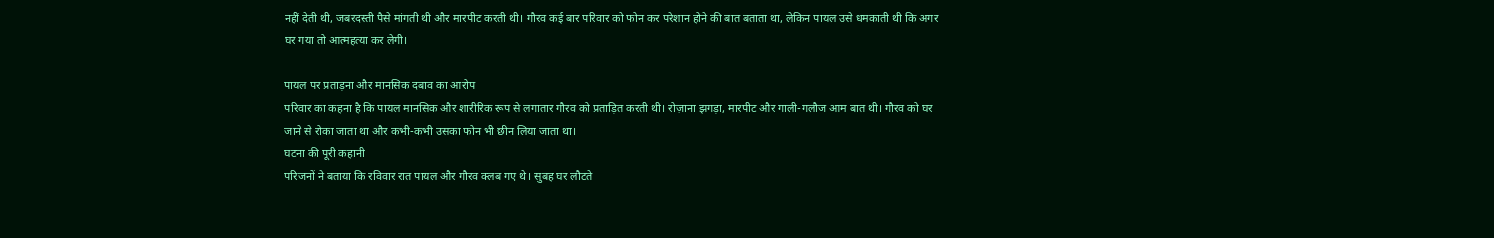नहीं देती थी, जबरदस्ती पैसे मांगती थी और मारपीट करती थी। गौरव कई बार परिवार को फोन कर परेशान होने की बात बताता था, लेकिन पायल उसे धमकाती थी कि अगर घर गया तो आत्महत्या कर लेगी।

पायल पर प्रताड़ना और मानसिक दबाव का आरोप
परिवार का कहना है कि पायल मानसिक और शारीरिक रूप से लगातार गौरव को प्रताड़ित करती थी। रोज़ाना झगड़ा, मारपीट और गाली-गलौज आम बात थी। गौरव को घर जाने से रोका जाता था और कभी-कभी उसका फोन भी छीन लिया जाता था।
घटना की पूरी कहानी
परिजनों ने बताया कि रविवार रात पायल और गौरव क्लब गए थे। सुबह घर लौटते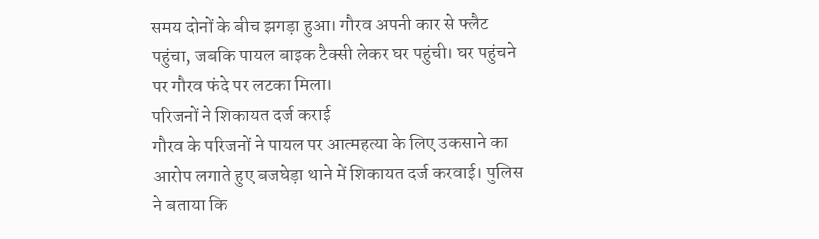समय दोनों के बीच झगड़ा हुआ। गौरव अपनी कार से फ्लैट पहुंचा, जबकि पायल बाइक टैक्सी लेकर घर पहुंची। घर पहुंचने पर गौरव फंदे पर लटका मिला।
परिजनों ने शिकायत दर्ज कराई
गौरव के परिजनों ने पायल पर आत्महत्या के लिए उकसाने का आरोप लगाते हुए बजघेड़ा थाने में शिकायत दर्ज करवाई। पुलिस ने बताया कि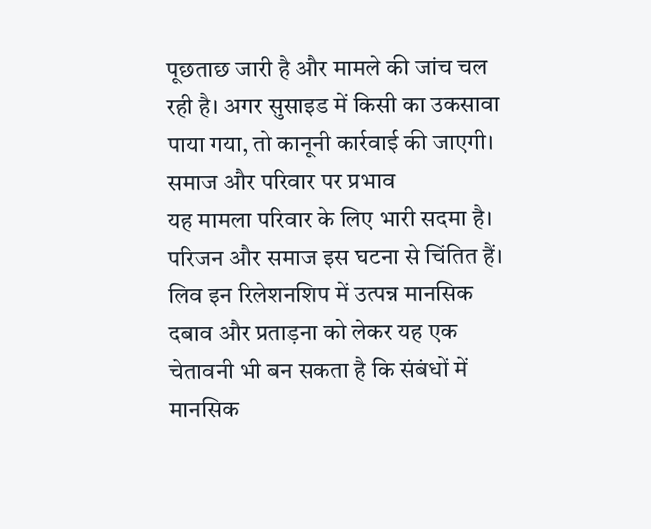पूछताछ जारी है और मामले की जांच चल रही है। अगर सुसाइड में किसी का उकसावा पाया गया, तो कानूनी कार्रवाई की जाएगी।
समाज और परिवार पर प्रभाव
यह मामला परिवार के लिए भारी सदमा है। परिजन और समाज इस घटना से चिंतित हैं। लिव इन रिलेशनशिप में उत्पन्न मानसिक दबाव और प्रताड़ना को लेकर यह एक चेतावनी भी बन सकता है कि संबंधों में मानसिक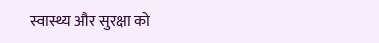स्वास्थ्य और सुरक्षा को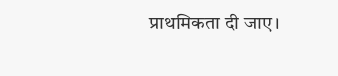प्राथमिकता दी जाए।